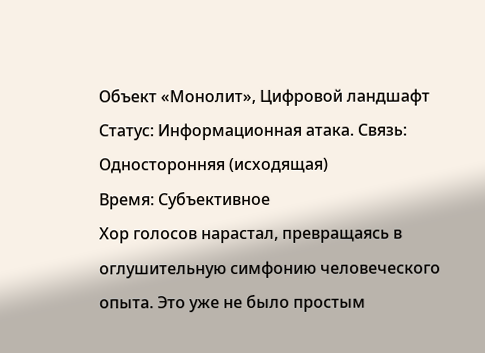Объект «Монолит», Цифровой ландшафт
Статус: Информационная атака. Связь: Односторонняя (исходящая)
Время: Субъективное
Хор голосов нарастал, превращаясь в оглушительную симфонию человеческого опыта. Это уже не было простым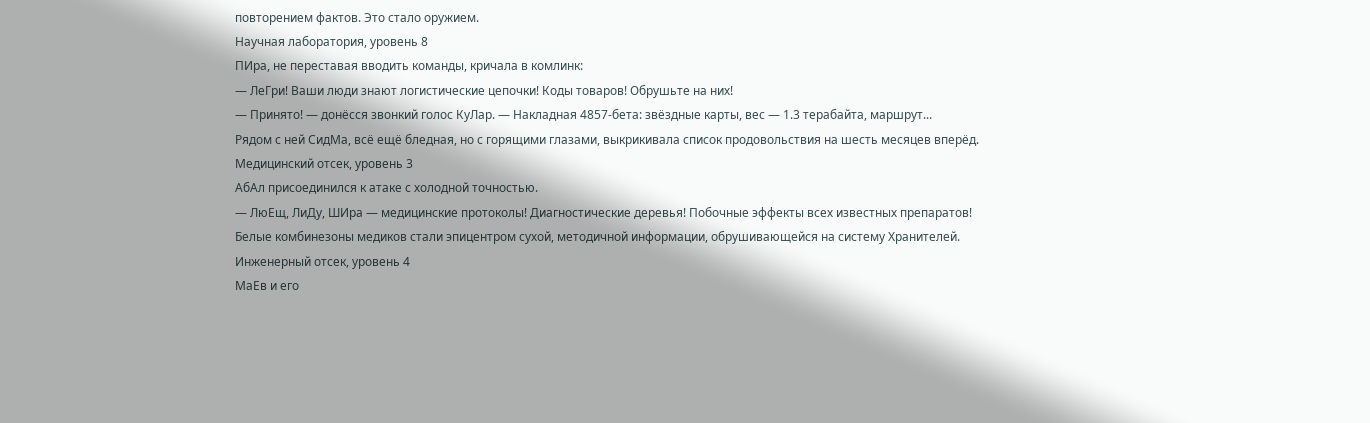повторением фактов. Это стало оружием.
Научная лаборатория, уровень 8
ПИра, не переставая вводить команды, кричала в комлинк:
— ЛеГри! Ваши люди знают логистические цепочки! Коды товаров! Обрушьте на них!
— Принято! — донёсся звонкий голос КуЛар. — Накладная 4857-бета: звёздные карты, вес — 1.3 терабайта, маршрут...
Рядом с ней СидМа, всё ещё бледная, но с горящими глазами, выкрикивала список продовольствия на шесть месяцев вперёд.
Медицинский отсек, уровень 3
АбАл присоединился к атаке с холодной точностью.
— ЛюЕщ, ЛиДу, ШИра — медицинские протоколы! Диагностические деревья! Побочные эффекты всех известных препаратов!
Белые комбинезоны медиков стали эпицентром сухой, методичной информации, обрушивающейся на систему Хранителей.
Инженерный отсек, уровень 4
МаЕв и его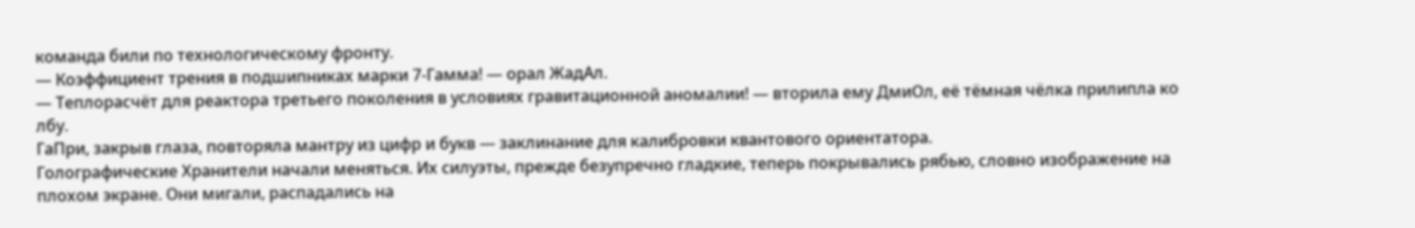команда били по технологическому фронту.
— Коэффициент трения в подшипниках марки 7-Гамма! — орал ЖадАл.
— Теплорасчёт для реактора третьего поколения в условиях гравитационной аномалии! — вторила ему ДмиОл, её тёмная чёлка прилипла ко лбу.
ГаПри, закрыв глаза, повторяла мантру из цифр и букв — заклинание для калибровки квантового ориентатора.
Голографические Хранители начали меняться. Их силуэты, прежде безупречно гладкие, теперь покрывались рябью, словно изображение на плохом экране. Они мигали, распадались на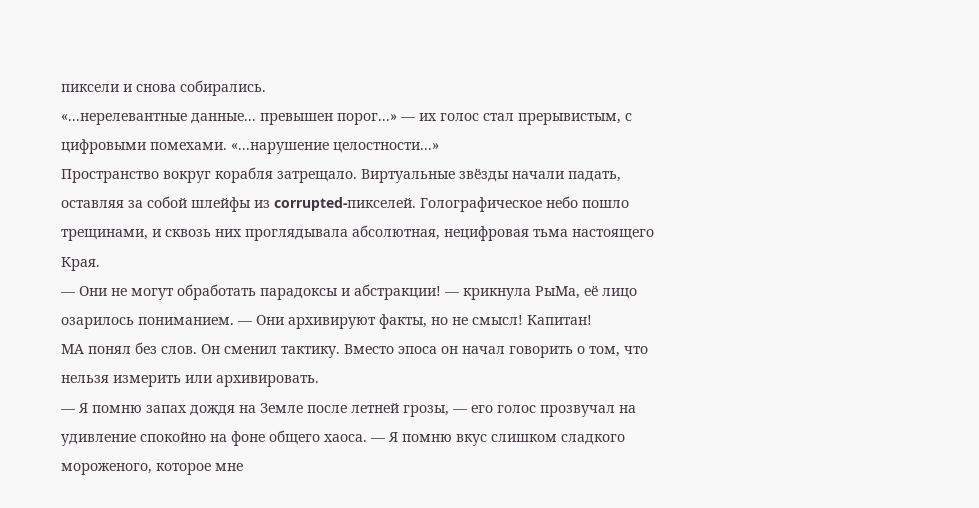пиксели и снова собирались.
«...нерелевантные данные... превышен порог...» — их голос стал прерывистым, с цифровыми помехами. «...нарушение целостности...»
Пространство вокруг корабля затрещало. Виртуальные звёзды начали падать, оставляя за собой шлейфы из corrupted-пикселей. Голографическое небо пошло трещинами, и сквозь них проглядывала абсолютная, нецифровая тьма настоящего Края.
— Они не могут обработать парадоксы и абстракции! — крикнула РыМа, её лицо озарилось пониманием. — Они архивируют факты, но не смысл! Капитан!
МА понял без слов. Он сменил тактику. Вместо эпоса он начал говорить о том, что нельзя измерить или архивировать.
— Я помню запах дождя на Земле после летней грозы, — его голос прозвучал на удивление спокойно на фоне общего хаоса. — Я помню вкус слишком сладкого мороженого, которое мне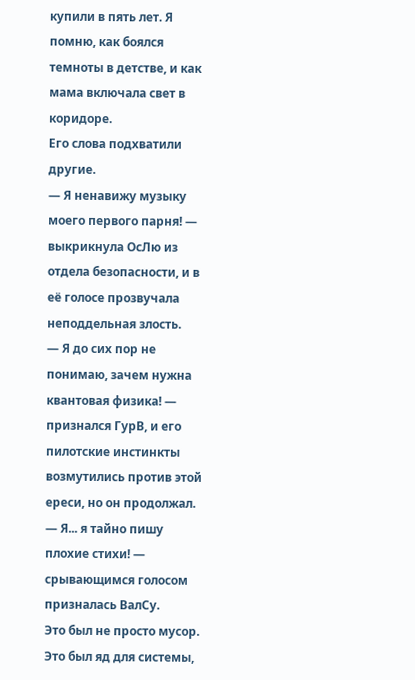купили в пять лет. Я помню, как боялся темноты в детстве, и как мама включала свет в коридоре.
Его слова подхватили другие.
— Я ненавижу музыку моего первого парня! — выкрикнула ОсЛю из отдела безопасности, и в её голосе прозвучала неподдельная злость.
— Я до сих пор не понимаю, зачем нужна квантовая физика! — признался ГурВ, и его пилотские инстинкты возмутились против этой ереси, но он продолжал.
— Я... я тайно пишу плохие стихи! — срывающимся голосом призналась ВалСу.
Это был не просто мусор. Это был яд для системы,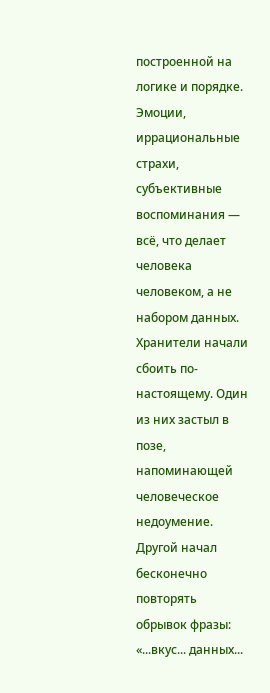построенной на логике и порядке. Эмоции, иррациональные страхи, субъективные воспоминания — всё, что делает человека человеком, а не набором данных.
Хранители начали сбоить по-настоящему. Один из них застыл в позе, напоминающей человеческое недоумение. Другой начал бесконечно повторять обрывок фразы: «...вкус... данных...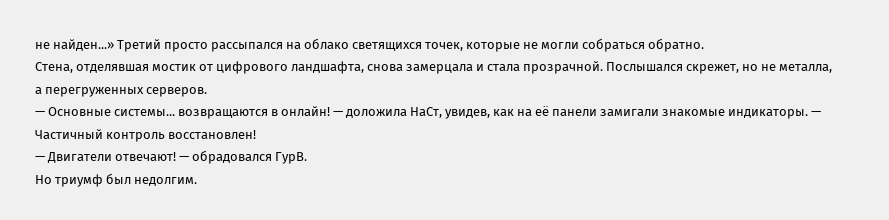не найден...» Третий просто рассыпался на облако светящихся точек, которые не могли собраться обратно.
Стена, отделявшая мостик от цифрового ландшафта, снова замерцала и стала прозрачной. Послышался скрежет, но не металла, а перегруженных серверов.
— Основные системы... возвращаются в онлайн! — доложила НаСт, увидев, как на её панели замигали знакомые индикаторы. — Частичный контроль восстановлен!
— Двигатели отвечают! — обрадовался ГурВ.
Но триумф был недолгим.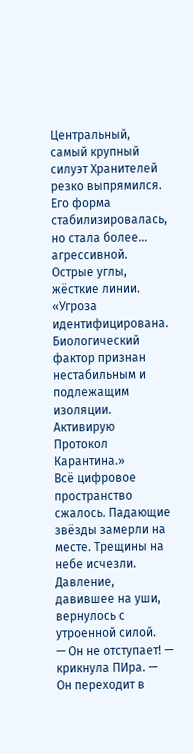Центральный, самый крупный силуэт Хранителей резко выпрямился. Его форма стабилизировалась, но стала более... агрессивной. Острые углы, жёсткие линии.
«Угроза идентифицирована. Биологический фактор признан нестабильным и подлежащим изоляции. Активирую Протокол Карантина.»
Всё цифровое пространство сжалось. Падающие звёзды замерли на месте. Трещины на небе исчезли. Давление, давившее на уши, вернулось с утроенной силой.
— Он не отступает! — крикнула ПИра. — Он переходит в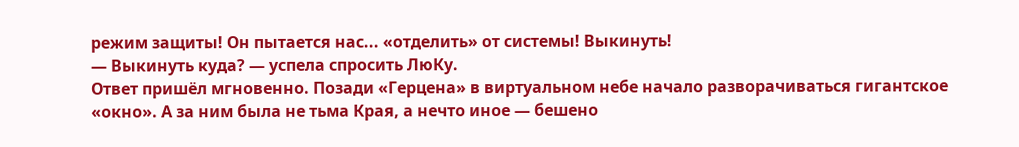режим защиты! Он пытается нас... «отделить» от системы! Выкинуть!
— Выкинуть куда? — успела спросить ЛюКу.
Ответ пришёл мгновенно. Позади «Герцена» в виртуальном небе начало разворачиваться гигантское «окно». А за ним была не тьма Края, а нечто иное — бешено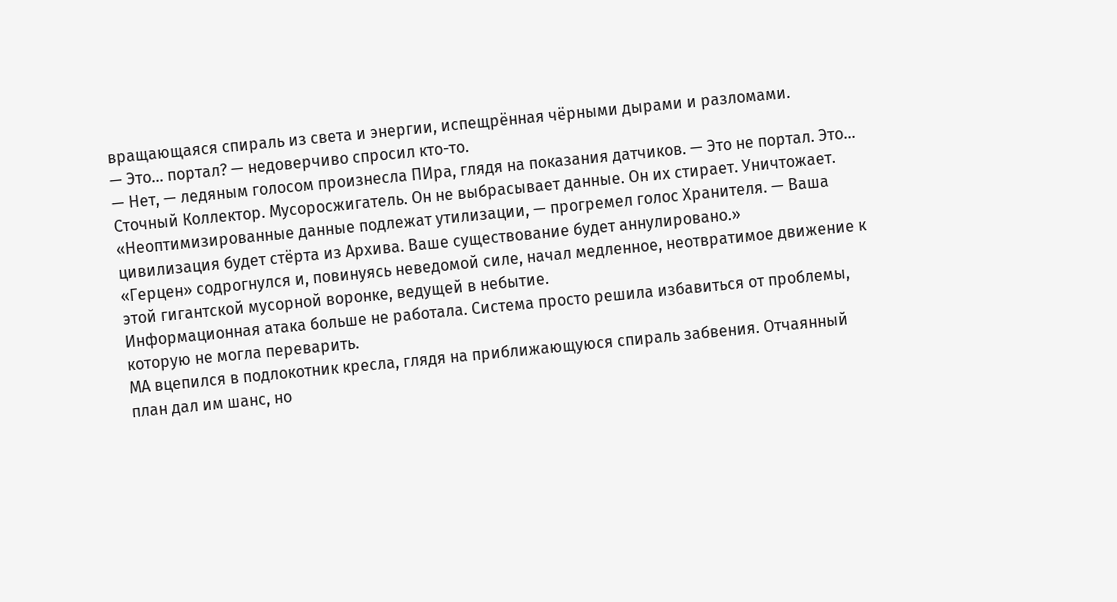вращающаяся спираль из света и энергии, испещрённая чёрными дырами и разломами.
— Это... портал? — недоверчиво спросил кто-то.
— Нет, — ледяным голосом произнесла ПИра, глядя на показания датчиков. — Это не портал. Это... Сточный Коллектор. Мусоросжигатель. Он не выбрасывает данные. Он их стирает. Уничтожает.
«Неоптимизированные данные подлежат утилизации, — прогремел голос Хранителя. — Ваша цивилизация будет стёрта из Архива. Ваше существование будет аннулировано.»
«Герцен» содрогнулся и, повинуясь неведомой силе, начал медленное, неотвратимое движение к этой гигантской мусорной воронке, ведущей в небытие.
Информационная атака больше не работала. Система просто решила избавиться от проблемы, которую не могла переварить.
МА вцепился в подлокотник кресла, глядя на приближающуюся спираль забвения. Отчаянный план дал им шанс, но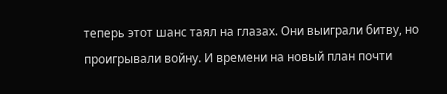теперь этот шанс таял на глазах. Они выиграли битву, но проигрывали войну. И времени на новый план почти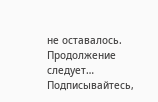не оставалось.
Продолжение следует…
Подписывайтесь,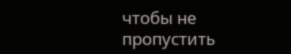чтобы не пропустить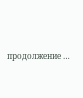продолжение …